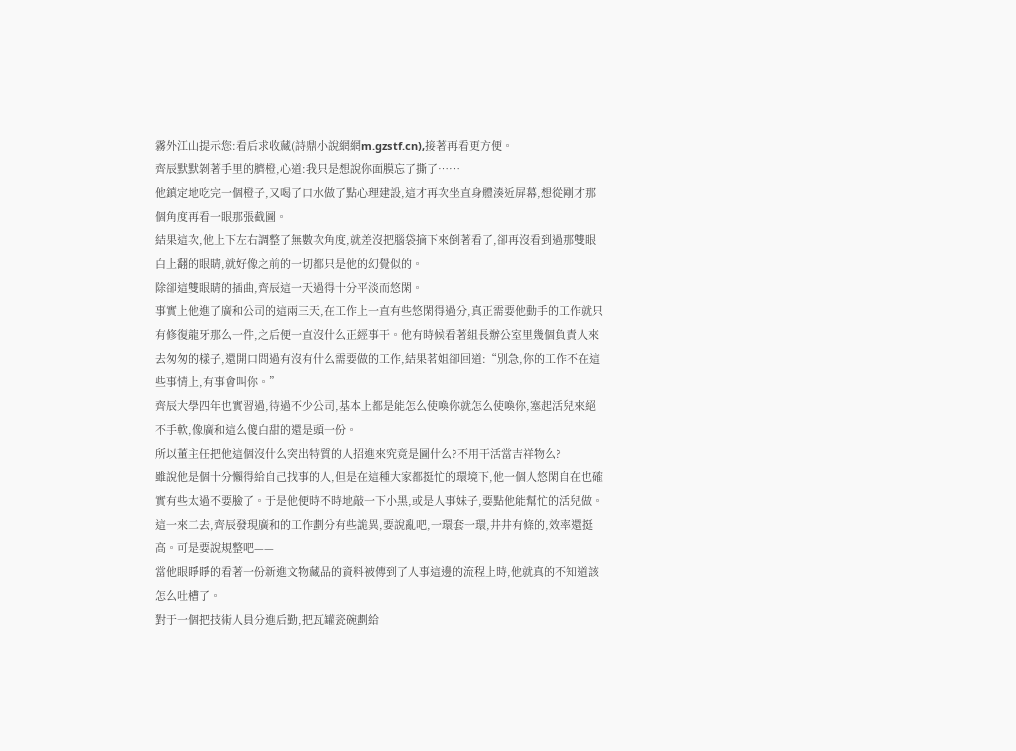霧外江山提示您:看后求收藏(詩鼎小說網網m.gzstf.cn),接著再看更方便。
齊辰默默剝著手里的臍橙,心道:我只是想說你面膜忘了撕了……
他鎮定地吃完一個橙子,又喝了口水做了點心理建設,這才再次坐直身體湊近屏幕,想從剛才那個角度再看一眼那張截圖。
結果這次,他上下左右調整了無數次角度,就差沒把腦袋摘下來倒著看了,卻再沒看到過那雙眼白上翻的眼睛,就好像之前的一切都只是他的幻覺似的。
除卻這雙眼睛的插曲,齊辰這一天過得十分平淡而悠閑。
事實上他進了廣和公司的這兩三天,在工作上一直有些悠閑得過分,真正需要他動手的工作就只有修復龍牙那么一件,之后便一直沒什么正經事干。他有時候看著組長辦公室里幾個負責人來去匆匆的樣子,還開口問過有沒有什么需要做的工作,結果茗姐卻回道:“別急,你的工作不在這些事情上,有事會叫你。”
齊辰大學四年也實習過,待過不少公司,基本上都是能怎么使喚你就怎么使喚你,塞起活兒來絕不手軟,像廣和這么傻白甜的還是頭一份。
所以董主任把他這個沒什么突出特質的人招進來究竟是圖什么?不用干活當吉祥物么?
雖說他是個十分懶得給自己找事的人,但是在這種大家都挺忙的環境下,他一個人悠閑自在也確實有些太過不要臉了。于是他便時不時地敲一下小黑,或是人事妹子,要點他能幫忙的活兒做。
這一來二去,齊辰發現廣和的工作劃分有些詭異,要說亂吧,一環套一環,井井有條的,效率還挺高。可是要說規整吧——
當他眼睜睜的看著一份新進文物藏品的資料被傳到了人事這邊的流程上時,他就真的不知道該怎么吐槽了。
對于一個把技術人員分進后勤,把瓦罐瓷碗劃給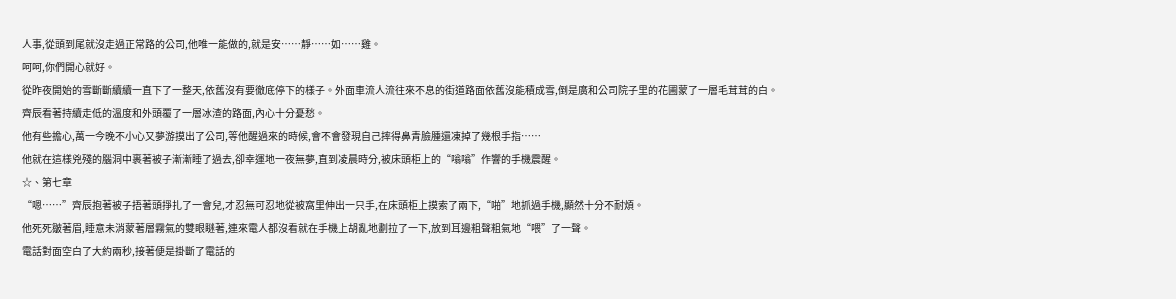人事,從頭到尾就沒走過正常路的公司,他唯一能做的,就是安……靜……如……雞。
呵呵,你們開心就好。
從昨夜開始的雪斷斷續續一直下了一整天,依舊沒有要徹底停下的樣子。外面車流人流往來不息的街道路面依舊沒能積成雪,倒是廣和公司院子里的花圃蒙了一層毛茸茸的白。
齊辰看著持續走低的溫度和外頭覆了一層冰渣的路面,內心十分憂愁。
他有些擔心,萬一今晚不小心又夢游摸出了公司,等他醒過來的時候,會不會發現自己摔得鼻青臉腫還凍掉了幾根手指……
他就在這樣兇殘的腦洞中裹著被子漸漸睡了過去,卻幸運地一夜無夢,直到凌晨時分,被床頭柜上的“嗡嗡”作響的手機震醒。
☆、第七章
“嗯……”齊辰抱著被子捂著頭掙扎了一會兒,才忍無可忍地從被窩里伸出一只手,在床頭柜上摸索了兩下,“啪”地抓過手機,顯然十分不耐煩。
他死死皺著眉,睡意未消蒙著層霧氣的雙眼瞇著,連來電人都沒看就在手機上胡亂地劃拉了一下,放到耳邊粗聲粗氣地“喂”了一聲。
電話對面空白了大約兩秒,接著便是掛斷了電話的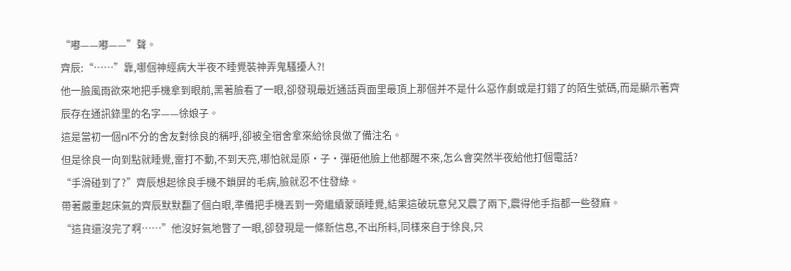“嘟——嘟——”聲。
齊辰:“……”靠,哪個神經病大半夜不睡覺裝神弄鬼騷擾人?!
他一臉風雨欲來地把手機拿到眼前,黑著臉看了一眼,卻發現最近通話頁面里最頂上那個并不是什么惡作劇或是打錯了的陌生號碼,而是顯示著齊辰存在通訊錄里的名字——徐娘子。
這是當初一個nl不分的舍友對徐良的稱呼,卻被全宿舍拿來給徐良做了備注名。
但是徐良一向到點就睡覺,雷打不動,不到天亮,哪怕就是原·子·彈砸他臉上他都醒不來,怎么會突然半夜給他打個電話?
“手滑碰到了?”齊辰想起徐良手機不鎖屏的毛病,臉就忍不住發綠。
帶著嚴重起床氣的齊辰默默翻了個白眼,準備把手機丟到一旁繼續蒙頭睡覺,結果這破玩意兒又震了兩下,震得他手指都一些發麻。
“這貨還沒完了啊……”他沒好氣地瞥了一眼,卻發現是一條新信息,不出所料,同樣來自于徐良,只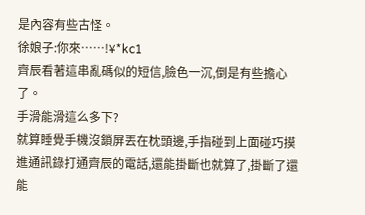是內容有些古怪。
徐娘子:你來……!¥*kc1
齊辰看著這串亂碼似的短信,臉色一沉,倒是有些擔心了。
手滑能滑這么多下?
就算睡覺手機沒鎖屏丟在枕頭邊,手指碰到上面碰巧摸進通訊錄打通齊辰的電話,還能掛斷也就算了,掛斷了還能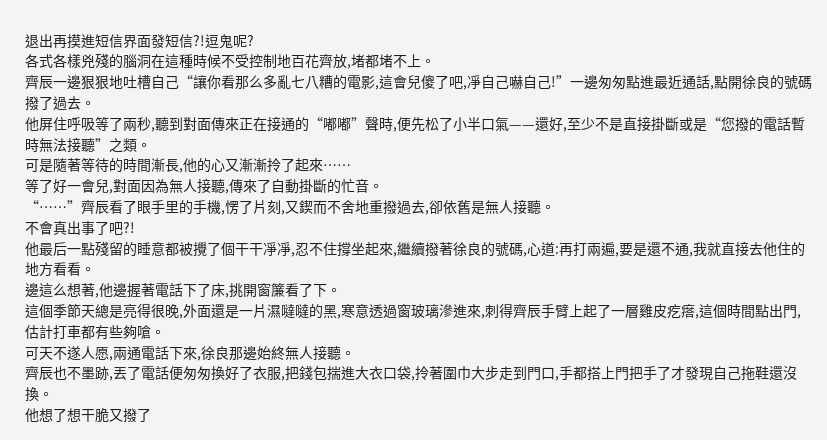退出再摸進短信界面發短信?!逗鬼呢?
各式各樣兇殘的腦洞在這種時候不受控制地百花齊放,堵都堵不上。
齊辰一邊狠狠地吐槽自己“讓你看那么多亂七八糟的電影,這會兒傻了吧,凈自己嚇自己!”一邊匆匆點進最近通話,點開徐良的號碼撥了過去。
他屏住呼吸等了兩秒,聽到對面傳來正在接通的“嘟嘟”聲時,便先松了小半口氣——還好,至少不是直接掛斷或是“您撥的電話暫時無法接聽”之類。
可是隨著等待的時間漸長,他的心又漸漸拎了起來……
等了好一會兒,對面因為無人接聽,傳來了自動掛斷的忙音。
“……”齊辰看了眼手里的手機,愣了片刻,又鍥而不舍地重撥過去,卻依舊是無人接聽。
不會真出事了吧?!
他最后一點殘留的睡意都被攪了個干干凈凈,忍不住撐坐起來,繼續撥著徐良的號碼,心道:再打兩遍,要是還不通,我就直接去他住的地方看看。
邊這么想著,他邊握著電話下了床,挑開窗簾看了下。
這個季節天總是亮得很晚,外面還是一片濕噠噠的黑,寒意透過窗玻璃滲進來,刺得齊辰手臂上起了一層雞皮疙瘩,這個時間點出門,估計打車都有些夠嗆。
可天不遂人愿,兩通電話下來,徐良那邊始終無人接聽。
齊辰也不墨跡,丟了電話便匆匆換好了衣服,把錢包揣進大衣口袋,拎著圍巾大步走到門口,手都搭上門把手了才發現自己拖鞋還沒換。
他想了想干脆又撥了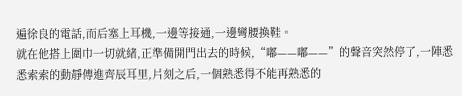遍徐良的電話,而后塞上耳機,一邊等接通,一邊彎腰換鞋。
就在他搭上圍巾一切就緒,正準備開門出去的時候,“嘟——嘟——”的聲音突然停了,一陣悉悉索索的動靜傳進齊辰耳里,片刻之后,一個熟悉得不能再熟悉的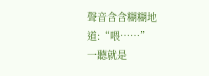聲音含含糊糊地道:“喂……”
一聽就是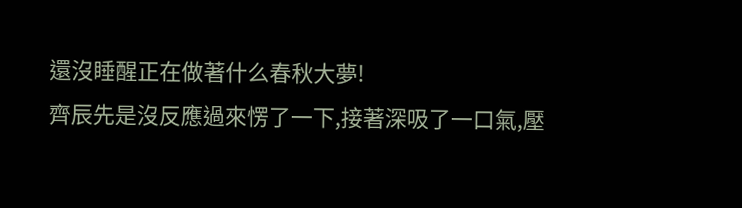還沒睡醒正在做著什么春秋大夢!
齊辰先是沒反應過來愣了一下,接著深吸了一口氣,壓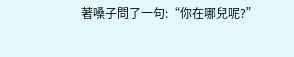著嗓子問了一句:“你在哪兒呢?”